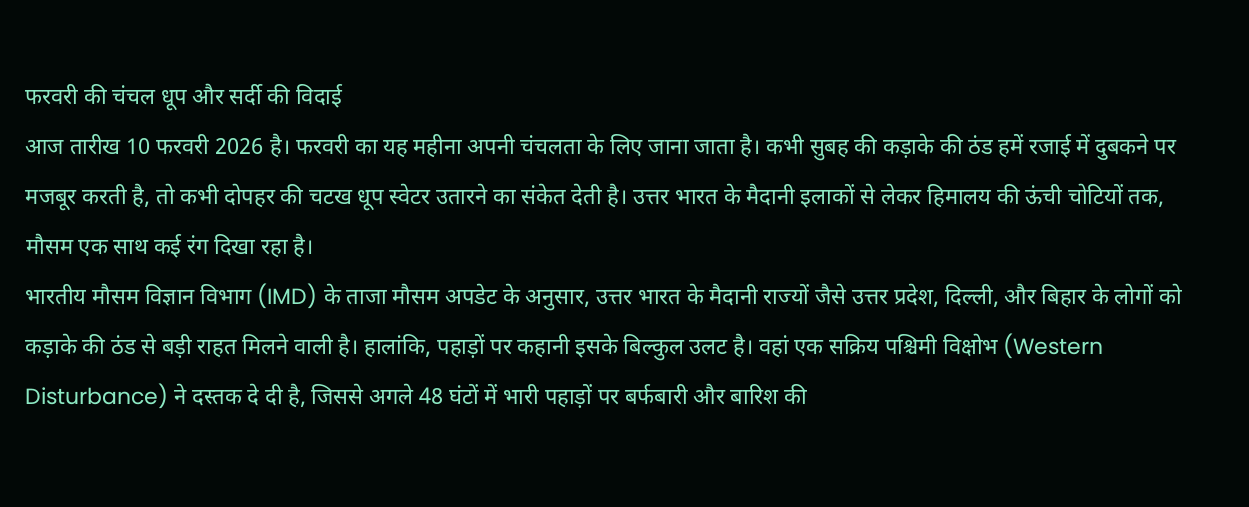फरवरी की चंचल धूप और सर्दी की विदाई
आज तारीख 10 फरवरी 2026 है। फरवरी का यह महीना अपनी चंचलता के लिए जाना जाता है। कभी सुबह की कड़ाके की ठंड हमें रजाई में दुबकने पर मजबूर करती है, तो कभी दोपहर की चटख धूप स्वेटर उतारने का संकेत देती है। उत्तर भारत के मैदानी इलाकों से लेकर हिमालय की ऊंची चोटियों तक, मौसम एक साथ कई रंग दिखा रहा है।
भारतीय मौसम विज्ञान विभाग (IMD) के ताजा मौसम अपडेट के अनुसार, उत्तर भारत के मैदानी राज्यों जैसे उत्तर प्रदेश, दिल्ली, और बिहार के लोगों को कड़ाके की ठंड से बड़ी राहत मिलने वाली है। हालांकि, पहाड़ों पर कहानी इसके बिल्कुल उलट है। वहां एक सक्रिय पश्चिमी विक्षोभ (Western Disturbance) ने दस्तक दे दी है, जिससे अगले 48 घंटों में भारी पहाड़ों पर बर्फबारी और बारिश की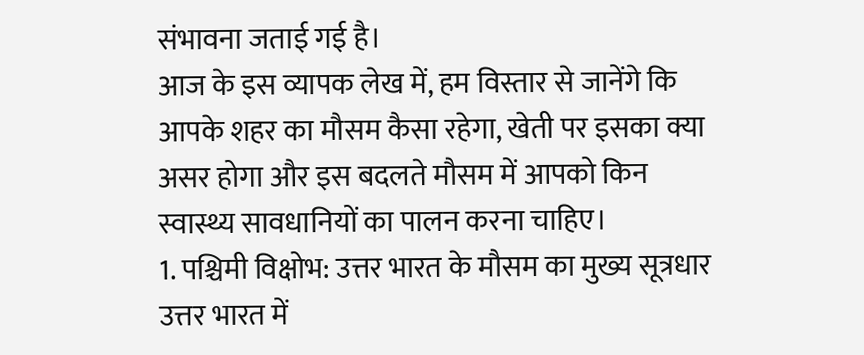संभावना जताई गई है।
आज के इस व्यापक लेख में, हम विस्तार से जानेंगे कि आपके शहर का मौसम कैसा रहेगा, खेती पर इसका क्या असर होगा और इस बदलते मौसम में आपको किन स्वास्थ्य सावधानियों का पालन करना चाहिए।
1. पश्चिमी विक्षोभ: उत्तर भारत के मौसम का मुख्य सूत्रधार
उत्तर भारत में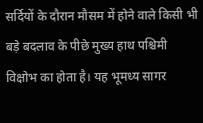सर्दियों के दौरान मौसम में होने वाले किसी भी बड़े बदलाव के पीछे मुख्य हाथ पश्चिमी विक्षोभ का होता है। यह भूमध्य सागर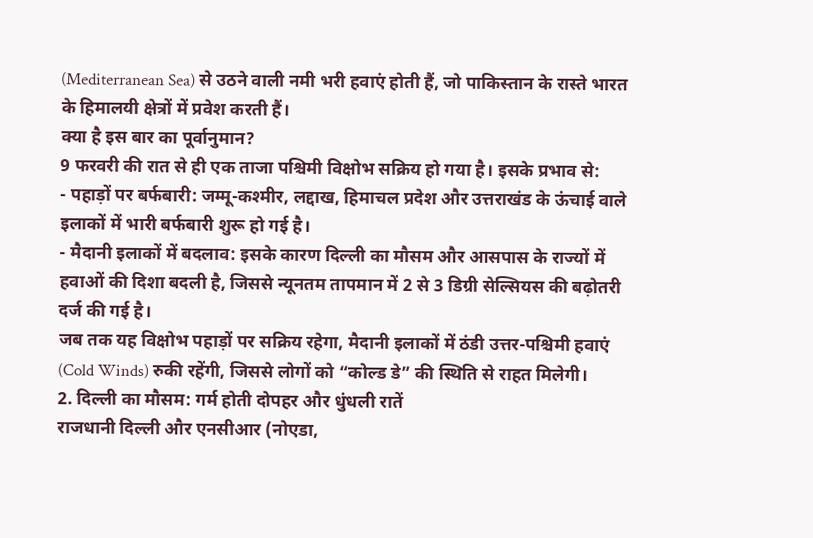(Mediterranean Sea) से उठने वाली नमी भरी हवाएं होती हैं, जो पाकिस्तान के रास्ते भारत के हिमालयी क्षेत्रों में प्रवेश करती हैं।
क्या है इस बार का पूर्वानुमान?
9 फरवरी की रात से ही एक ताजा पश्चिमी विक्षोभ सक्रिय हो गया है। इसके प्रभाव से:
- पहाड़ों पर बर्फबारी: जम्मू-कश्मीर, लद्दाख, हिमाचल प्रदेश और उत्तराखंड के ऊंचाई वाले इलाकों में भारी बर्फबारी शुरू हो गई है।
- मैदानी इलाकों में बदलाव: इसके कारण दिल्ली का मौसम और आसपास के राज्यों में हवाओं की दिशा बदली है, जिससे न्यूनतम तापमान में 2 से 3 डिग्री सेल्सियस की बढ़ोतरी दर्ज की गई है।
जब तक यह विक्षोभ पहाड़ों पर सक्रिय रहेगा, मैदानी इलाकों में ठंडी उत्तर-पश्चिमी हवाएं (Cold Winds) रुकी रहेंगी, जिससे लोगों को “कोल्ड डे” की स्थिति से राहत मिलेगी।
2. दिल्ली का मौसम: गर्म होती दोपहर और धुंधली रातें
राजधानी दिल्ली और एनसीआर (नोएडा,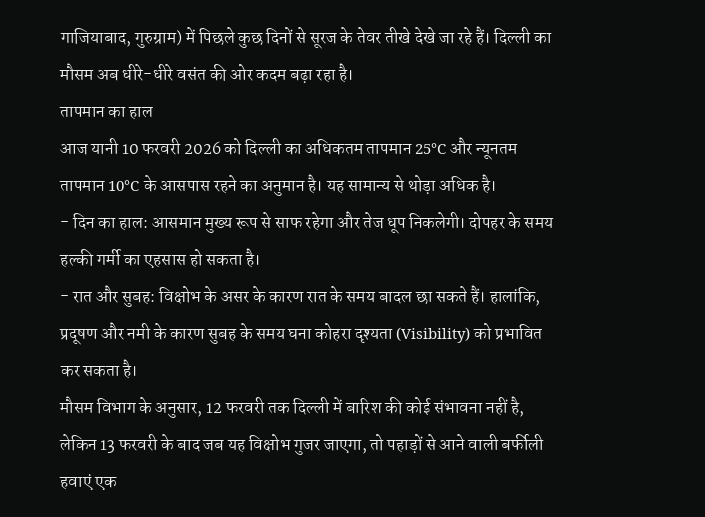गाजियाबाद, गुरुग्राम) में पिछले कुछ दिनों से सूरज के तेवर तीखे देखे जा रहे हैं। दिल्ली का मौसम अब धीरे-धीरे वसंत की ओर कदम बढ़ा रहा है।
तापमान का हाल
आज यानी 10 फरवरी 2026 को दिल्ली का अधिकतम तापमान 25°C और न्यूनतम तापमान 10°C के आसपास रहने का अनुमान है। यह सामान्य से थोड़ा अधिक है।
- दिन का हाल: आसमान मुख्य रूप से साफ रहेगा और तेज धूप निकलेगी। दोपहर के समय हल्की गर्मी का एहसास हो सकता है।
- रात और सुबह: विक्षोभ के असर के कारण रात के समय बादल छा सकते हैं। हालांकि, प्रदूषण और नमी के कारण सुबह के समय घना कोहरा दृश्यता (Visibility) को प्रभावित कर सकता है।
मौसम विभाग के अनुसार, 12 फरवरी तक दिल्ली में बारिश की कोई संभावना नहीं है, लेकिन 13 फरवरी के बाद जब यह विक्षोभ गुजर जाएगा, तो पहाड़ों से आने वाली बर्फीली हवाएं एक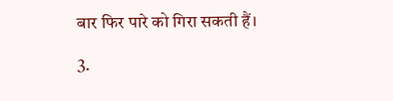बार फिर पारे को गिरा सकती हैं।

3.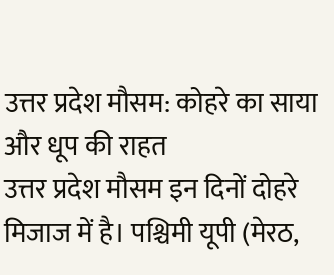उत्तर प्रदेश मौसम: कोहरे का साया और धूप की राहत
उत्तर प्रदेश मौसम इन दिनों दोहरे मिजाज में है। पश्चिमी यूपी (मेरठ,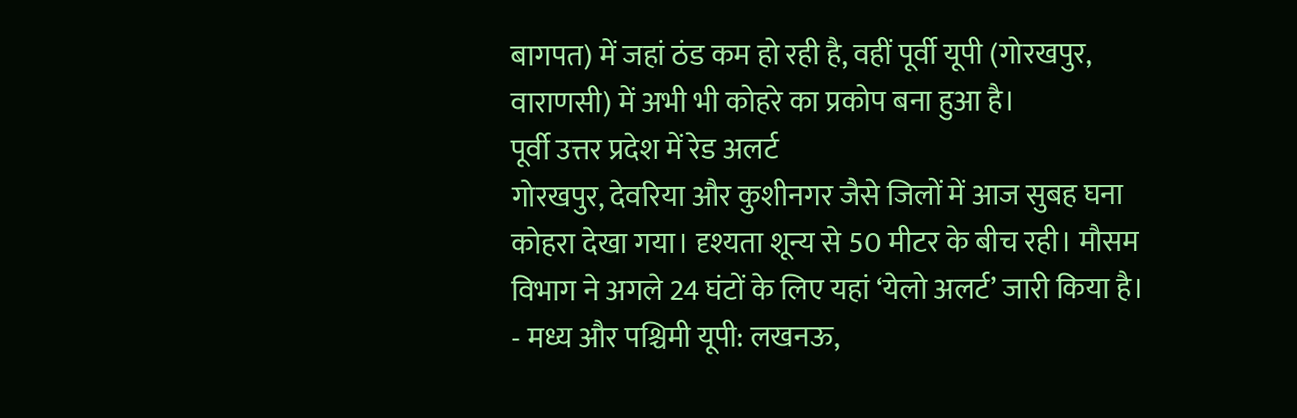बागपत) में जहां ठंड कम हो रही है, वहीं पूर्वी यूपी (गोरखपुर, वाराणसी) में अभी भी कोहरे का प्रकोप बना हुआ है।
पूर्वी उत्तर प्रदेश में रेड अलर्ट
गोरखपुर, देवरिया और कुशीनगर जैसे जिलों में आज सुबह घना कोहरा देखा गया। दृश्यता शून्य से 50 मीटर के बीच रही। मौसम विभाग ने अगले 24 घंटों के लिए यहां ‘येलो अलर्ट’ जारी किया है।
- मध्य और पश्चिमी यूपी: लखनऊ,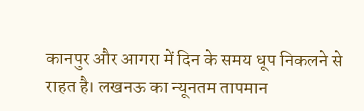कानपुर और आगरा में दिन के समय धूप निकलने से राहत है। लखनऊ का न्यूनतम तापमान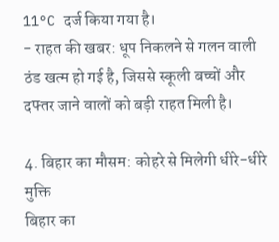11°C दर्ज किया गया है।
- राहत की खबर: धूप निकलने से गलन वाली ठंड खत्म हो गई है, जिससे स्कूली बच्चों और दफ्तर जाने वालों को बड़ी राहत मिली है।

4. बिहार का मौसम: कोहरे से मिलेगी धीरे-धीरे मुक्ति
बिहार का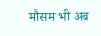मौसम भी अब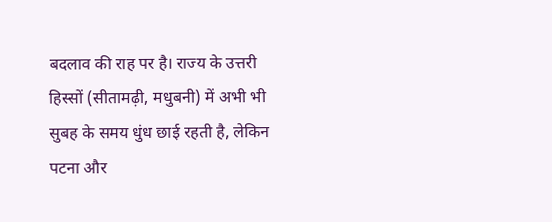बदलाव की राह पर है। राज्य के उत्तरी हिस्सों (सीतामढ़ी, मधुबनी) में अभी भी सुबह के समय धुंध छाई रहती है, लेकिन पटना और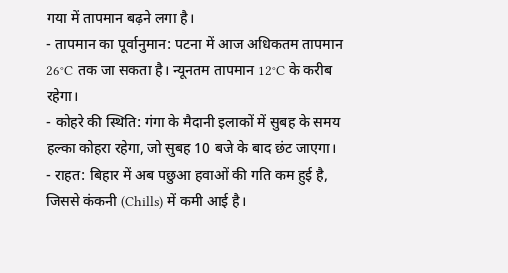गया में तापमान बढ़ने लगा है।
- तापमान का पूर्वानुमान: पटना में आज अधिकतम तापमान 26°C तक जा सकता है। न्यूनतम तापमान 12°C के करीब रहेगा।
- कोहरे की स्थिति: गंगा के मैदानी इलाकों में सुबह के समय हल्का कोहरा रहेगा, जो सुबह 10 बजे के बाद छंट जाएगा।
- राहत: बिहार में अब पछुआ हवाओं की गति कम हुई है, जिससे कंकनी (Chills) में कमी आई है।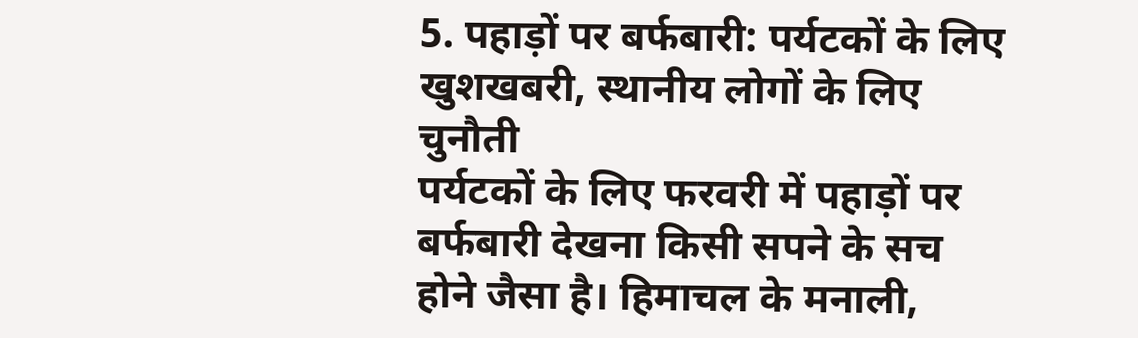5. पहाड़ों पर बर्फबारी: पर्यटकों के लिए खुशखबरी, स्थानीय लोगों के लिए चुनौती
पर्यटकों के लिए फरवरी में पहाड़ों पर बर्फबारी देखना किसी सपने के सच होने जैसा है। हिमाचल के मनाली,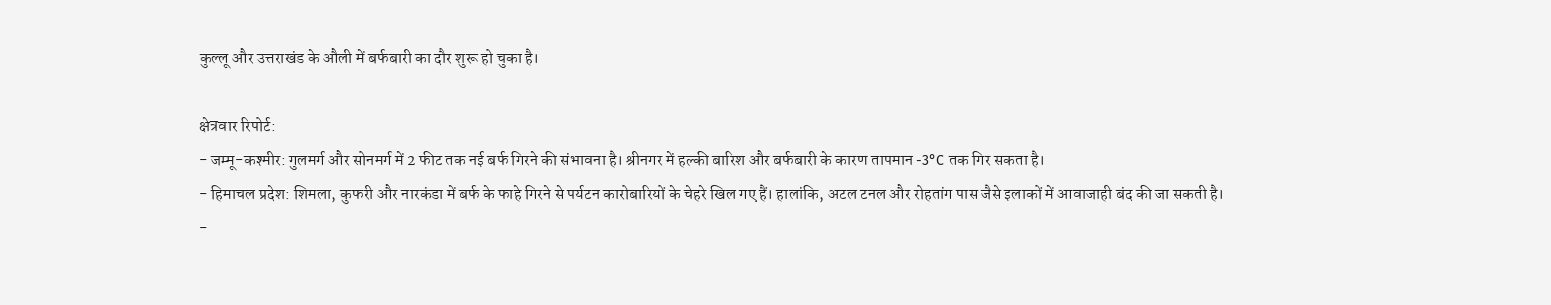कुल्लू और उत्तराखंड के औली में बर्फबारी का दौर शुरू हो चुका है।

क्षेत्रवार रिपोर्ट:
- जम्मू-कश्मीर: गुलमर्ग और सोनमर्ग में 2 फीट तक नई बर्फ गिरने की संभावना है। श्रीनगर में हल्की बारिश और बर्फबारी के कारण तापमान -3°C तक गिर सकता है।
- हिमाचल प्रदेश: शिमला, कुफरी और नारकंडा में बर्फ के फाहे गिरने से पर्यटन कारोबारियों के चेहरे खिल गए हैं। हालांकि, अटल टनल और रोहतांग पास जैसे इलाकों में आवाजाही बंद की जा सकती है।
-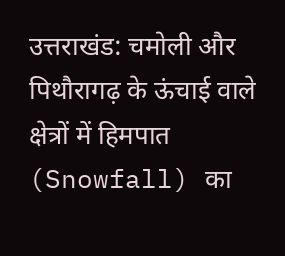उत्तराखंड: चमोली और पिथौरागढ़ के ऊंचाई वाले क्षेत्रों में हिमपात (Snowfall) का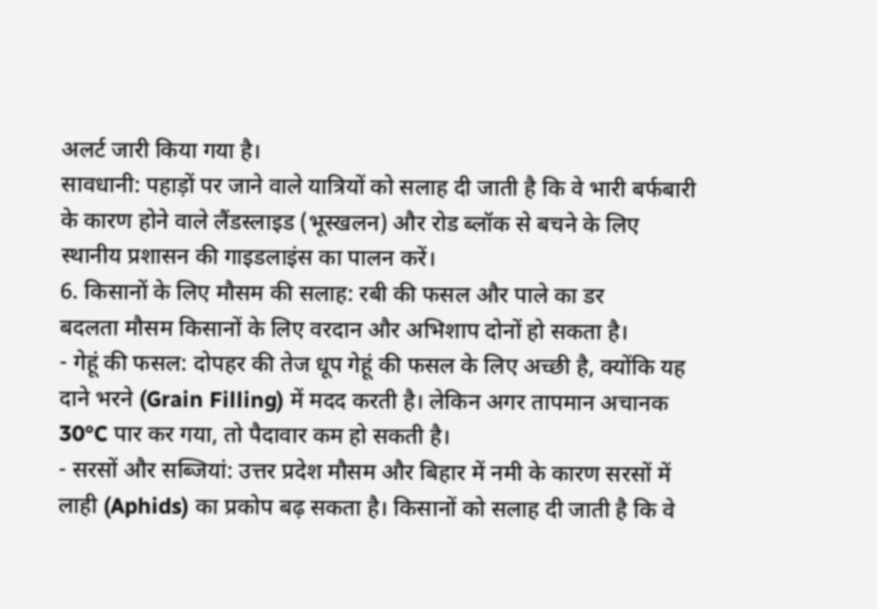अलर्ट जारी किया गया है।
सावधानी: पहाड़ों पर जाने वाले यात्रियों को सलाह दी जाती है कि वे भारी बर्फबारी के कारण होने वाले लैंडस्लाइड (भूस्खलन) और रोड ब्लॉक से बचने के लिए स्थानीय प्रशासन की गाइडलाइंस का पालन करें।
6. किसानों के लिए मौसम की सलाह: रबी की फसल और पाले का डर
बदलता मौसम किसानों के लिए वरदान और अभिशाप दोनों हो सकता है।
- गेहूं की फसल: दोपहर की तेज धूप गेहूं की फसल के लिए अच्छी है, क्योंकि यह दाने भरने (Grain Filling) में मदद करती है। लेकिन अगर तापमान अचानक 30°C पार कर गया, तो पैदावार कम हो सकती है।
- सरसों और सब्जियां: उत्तर प्रदेश मौसम और बिहार में नमी के कारण सरसों में लाही (Aphids) का प्रकोप बढ़ सकता है। किसानों को सलाह दी जाती है कि वे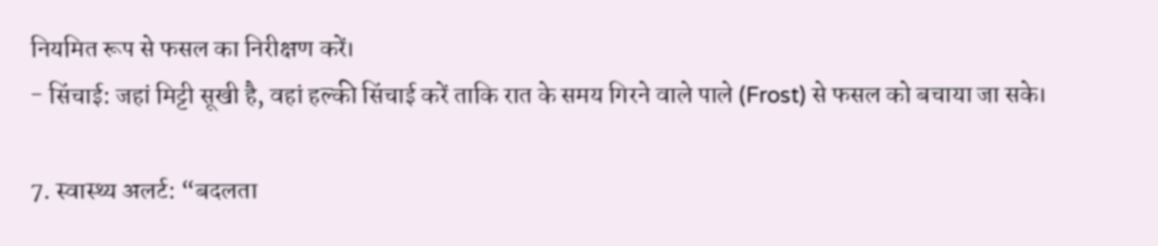नियमित रूप से फसल का निरीक्षण करें।
- सिंचाई: जहां मिट्टी सूखी है, वहां हल्की सिंचाई करें ताकि रात के समय गिरने वाले पाले (Frost) से फसल को बचाया जा सके।

7. स्वास्थ्य अलर्ट: “बदलता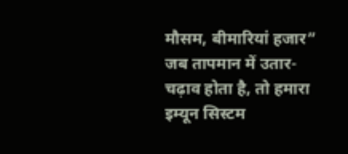मौसम, बीमारियां हजार”
जब तापमान में उतार-चढ़ाव होता है, तो हमारा इम्यून सिस्टम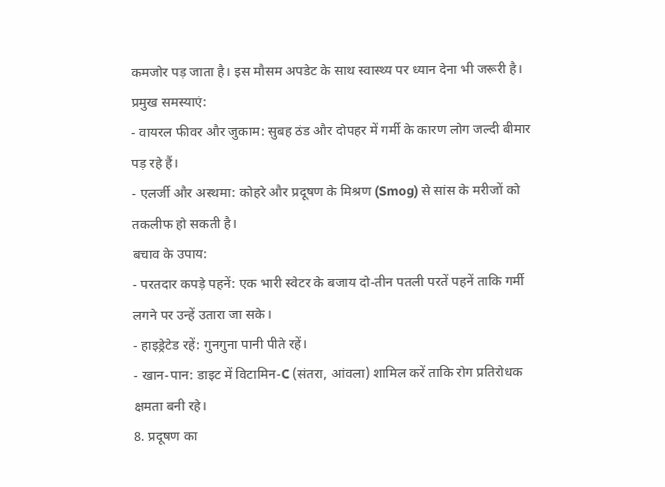कमजोर पड़ जाता है। इस मौसम अपडेट के साथ स्वास्थ्य पर ध्यान देना भी जरूरी है।
प्रमुख समस्याएं:
- वायरल फीवर और जुकाम: सुबह ठंड और दोपहर में गर्मी के कारण लोग जल्दी बीमार पड़ रहे हैं।
- एलर्जी और अस्थमा: कोहरे और प्रदूषण के मिश्रण (Smog) से सांस के मरीजों को तकलीफ हो सकती है।
बचाव के उपाय:
- परतदार कपड़े पहनें: एक भारी स्वेटर के बजाय दो-तीन पतली परतें पहनें ताकि गर्मी लगने पर उन्हें उतारा जा सके।
- हाइड्रेटेड रहें: गुनगुना पानी पीते रहें।
- खान-पान: डाइट में विटामिन-C (संतरा, आंवला) शामिल करें ताकि रोग प्रतिरोधक क्षमता बनी रहे।
8. प्रदूषण का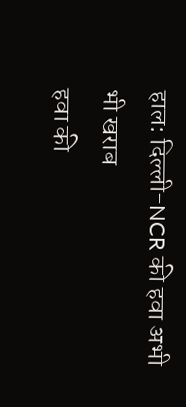हाल: दिल्ली-NCR की हवा अभी भी खराब
हवा की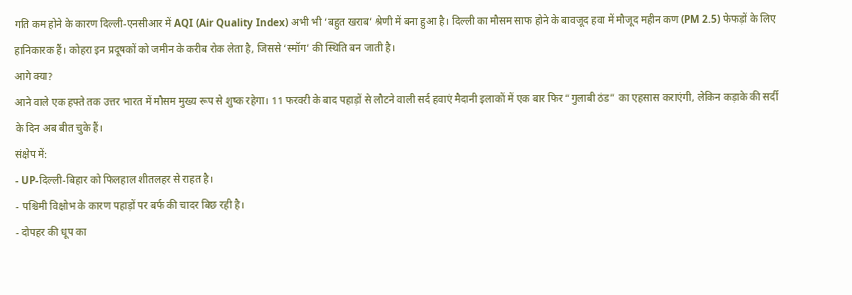गति कम होने के कारण दिल्ली-एनसीआर में AQI (Air Quality Index) अभी भी ‘बहुत खराब’ श्रेणी में बना हुआ है। दिल्ली का मौसम साफ होने के बावजूद हवा में मौजूद महीन कण (PM 2.5) फेफड़ों के लिए हानिकारक हैं। कोहरा इन प्रदूषकों को जमीन के करीब रोक लेता है, जिससे ‘स्मॉग’ की स्थिति बन जाती है।
आगे क्या?
आने वाले एक हफ्ते तक उत्तर भारत में मौसम मुख्य रूप से शुष्क रहेगा। 11 फरवरी के बाद पहाड़ों से लौटने वाली सर्द हवाएं मैदानी इलाकों में एक बार फिर “गुलाबी ठंड” का एहसास कराएंगी, लेकिन कड़ाके की सर्दी के दिन अब बीत चुके हैं।
संक्षेप में:
- UP-दिल्ली-बिहार को फिलहाल शीतलहर से राहत है।
- पश्चिमी विक्षोभ के कारण पहाड़ों पर बर्फ की चादर बिछ रही है।
- दोपहर की धूप का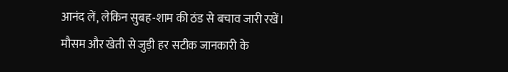आनंद लें, लेकिन सुबह-शाम की ठंड से बचाव जारी रखें।
मौसम और खेती से जुड़ी हर सटीक जानकारी के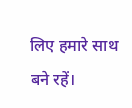लिए हमारे साथ बने रहें।